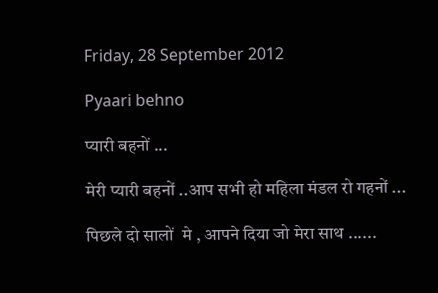Friday, 28 September 2012

Pyaari behno

प्यारी बहनों ...

मेरी प्यारी बहनों ..आप सभी हो महिला मंडल रो गहनों ...

पिछले दो सालों  मे , आपने दिया जो मेरा साथ ......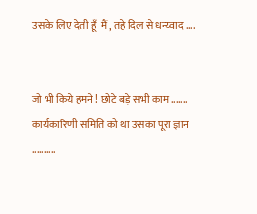उसके लिए देती हूँ  मैं , तहे दिल से धन्य्वाद ....


जो भी किये हमने ! छोटे बड़े सभी काम .......
कार्यकारिणी समिति को था उसका पूरा ज्ञान ..........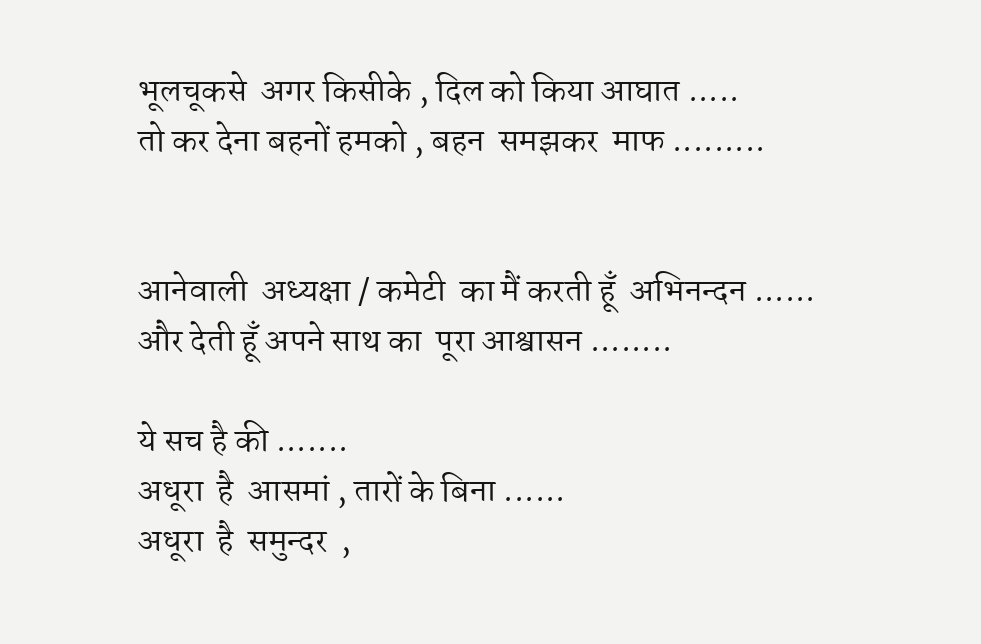भूलचूकसे  अगर किसीके , दिल को किया आघात .....
तो कर देना बहनों हमको , बहन  समझकर  माफ .........


आनेवाली  अध्यक्षा / कमेटी  का मैं करती हूँ  अभिनन्दन ......
और देती हूँ अपने साथ का  पूरा आश्वासन ........

ये सच है की .......
अधूरा  है  आसमां , तारों के बिना ......
अधूरा  है  समुन्दर  ,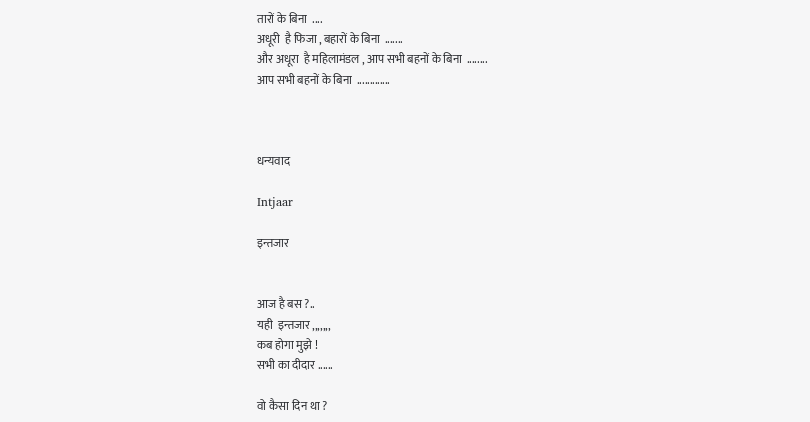तारों के बिना  ....
अधूरी  है फिजा , बहारों के बिना  .......
और अधूरा  है महिलामंडल , आप सभी बहनों के बिना  ........
आप सभी बहनों के बिना  .............



धन्यवाद

Intjaar

इन्तजार


आज है बस ?..
यही  इन्तजार ,,,,,,,
कब होगा मुझे !
सभी का दीदार ......

वो कैसा दिन था ?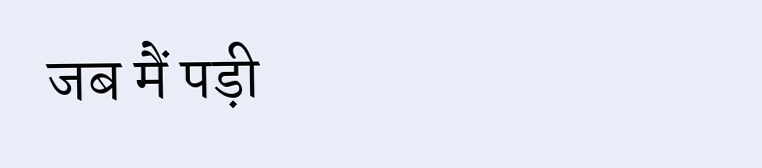जब मैं पड़ी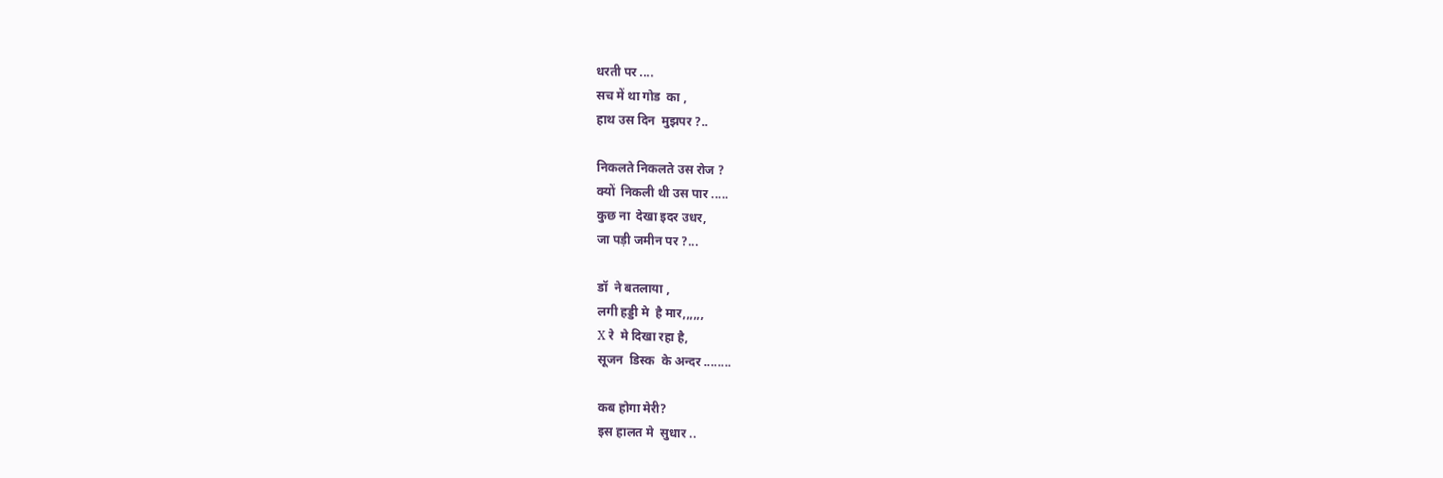धरती पर ....
सच में था गोड  का ,
हाथ उस दिन  मुझपर ?..

निकलते निकलते उस रोज ?
क्यों  निकली थी उस पार .....
कुछ ना  देखा इदर उधर,
जा पड़ी जमीन पर ?...

डॉ  ने बतलाया ,
लगी हड्डी मे  है मार,,,,,,
X रे  मे दिखा रहा है,
सूजन  डिस्क  के अन्दर ........

कब होगा मेरी?
इस हालत मे  सुधार ..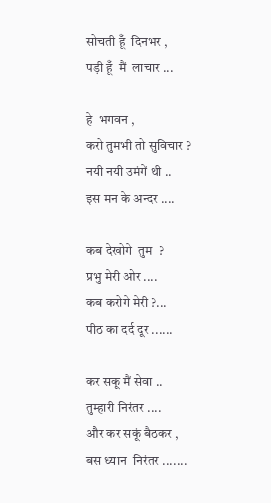सोचती हूँ  दिनभर ,
पड़ी हूँ  मैं  लाचार ...

हे  भगवन ,
करो तुमभी तो सुविचार ?
नयी नयी उमंगें थी ..
इस मन के अन्दर ....

कब देखोगे  तुम  ?
प्रभु मेरी ओर ....
कब करोगे मेरी ?...
पीठ का दर्द दूर ......

कर सकू मैं सेवा ..
तुम्हारी निरंतर ....
और कर सकूं बैठकर ,
बस ध्यान  निरंतर .......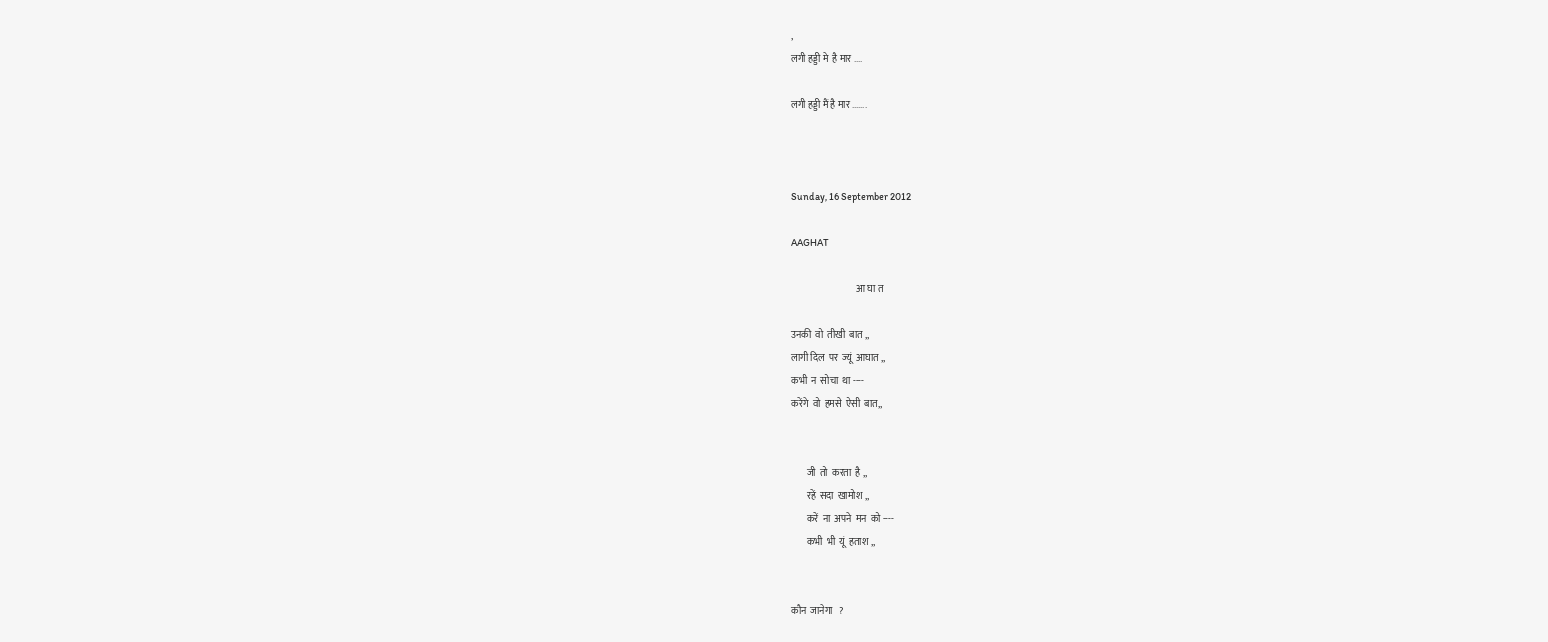,
लगी हड्डी मे  है मार ....

लगी हड्डी मैं है मार .......



Sunday, 16 September 2012

AAGHAT

                                  आ घा त

उनकी  वो  तीखी  बात ,,
लागी दिल  पर  ज्यूं  आघात ,,
कभी  न  सोचा  था ----
करेंगे  वो  हमसे  ऐसी  बात,,


        जी  तो  करता  है ,,
        रहें  सदा  खामोश ,,
        करें  ना  अपने  मन  को ----
        कभी  भी  यूं  हताश ,,


कौन  जानेगा   ?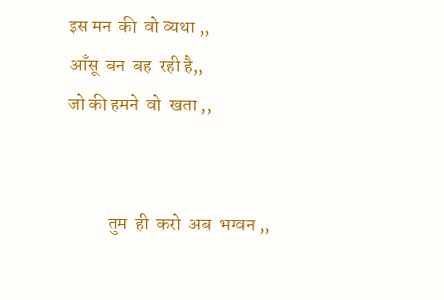इस मन  की  वो व्यथा ,,
आँसू  बन  बह  रही है,,
जो की हमने  वो  खता ,,


           तुम  ही  करो  अब  भग्वन ,,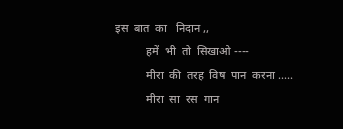इस  बात  का   निदान ,,
           हमें  भी  तो  सिखाओ ----
           मीरा  की  तरह  विष  पान  करना .....
           मीरा  सा  रस  गान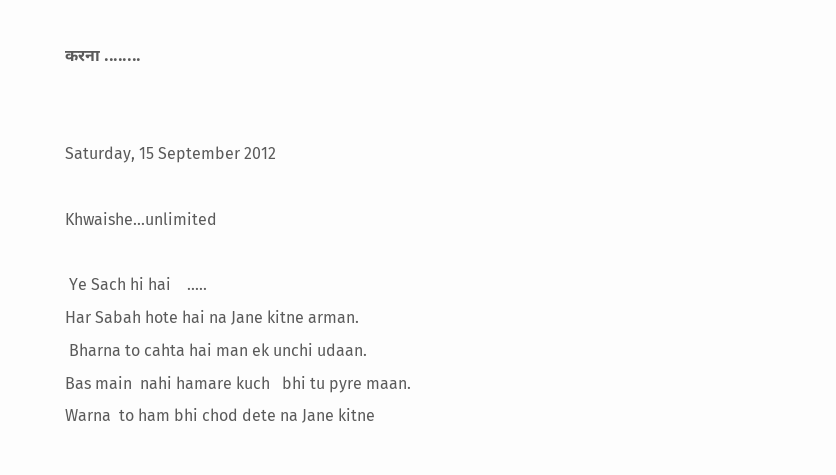करना ........


Saturday, 15 September 2012

Khwaishe...unlimited

 Ye Sach hi hai    .....
Har Sabah hote hai na Jane kitne arman.
 Bharna to cahta hai man ek unchi udaan.
Bas main  nahi hamare kuch   bhi tu pyre maan.
Warna  to ham bhi chod dete na Jane kitne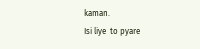kaman.
Isi liye  to pyare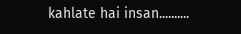kahlate hai insan..........